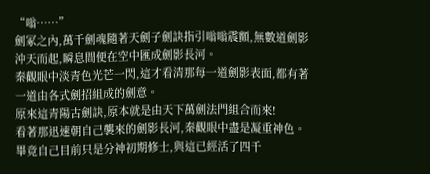“嗡……”
劍冢之內,萬千劍魂隨著天劍子劍訣指引嗡嗡震顫,無數道劍影沖天而起,瞬息間便在空中匯成劍影長河。
秦觀眼中淡青色光芒一閃,這才看清那每一道劍影表面,都有著一道由各式劍招組成的劍意。
原來這青陽古劍訣,原本就是由天下萬劍法門組合而來!
看著那迅速朝自己襲來的劍影長河,秦觀眼中盡是凝重神色。
畢竟自己目前只是分神初期修士,與這已經活了四千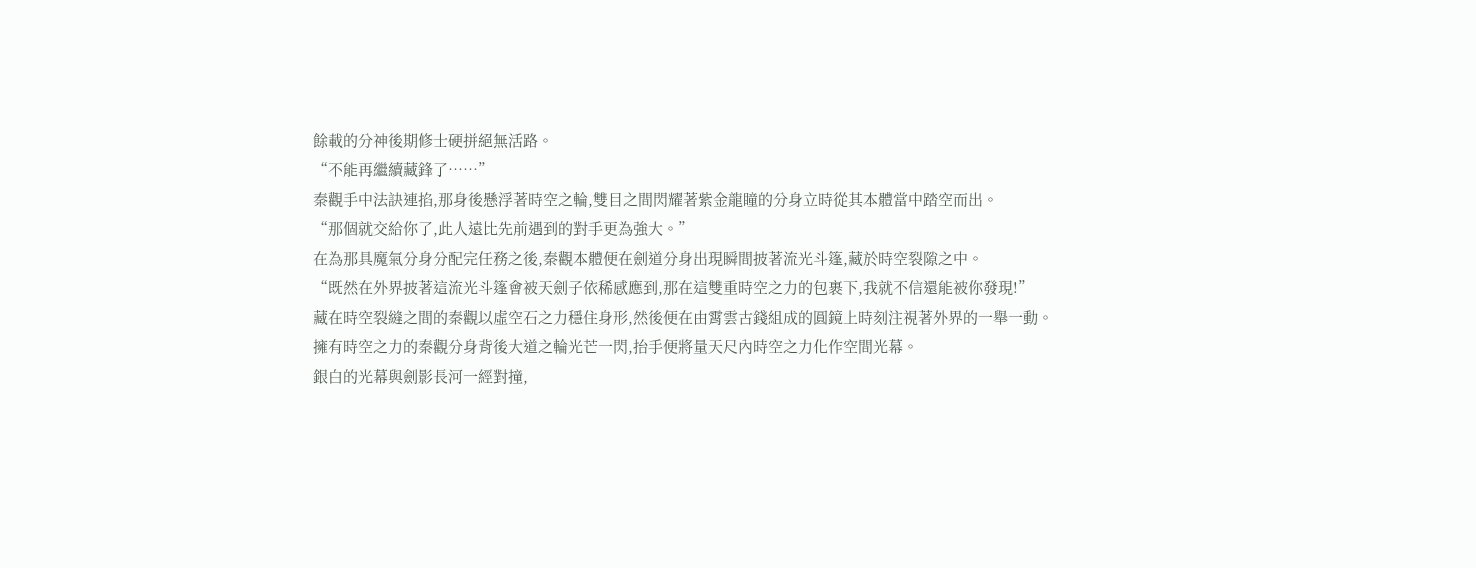餘載的分神後期修士硬拼絕無活路。
“不能再繼續藏鋒了……”
秦觀手中法訣連掐,那身後懸浮著時空之輪,雙目之間閃耀著紫金龍瞳的分身立時從其本體當中踏空而出。
“那個就交給你了,此人遠比先前遇到的對手更為強大。”
在為那具魔氣分身分配完任務之後,秦觀本體便在劍道分身出現瞬間披著流光斗篷,藏於時空裂隙之中。
“既然在外界披著這流光斗篷會被天劍子依稀感應到,那在這雙重時空之力的包裹下,我就不信還能被你發現!”
藏在時空裂縫之間的秦觀以虛空石之力穩住身形,然後便在由霄雲古錢組成的圓鏡上時刻注視著外界的一舉一動。
擁有時空之力的秦觀分身背後大道之輪光芒一閃,抬手便將量天尺內時空之力化作空間光幕。
銀白的光幕與劍影長河一經對撞,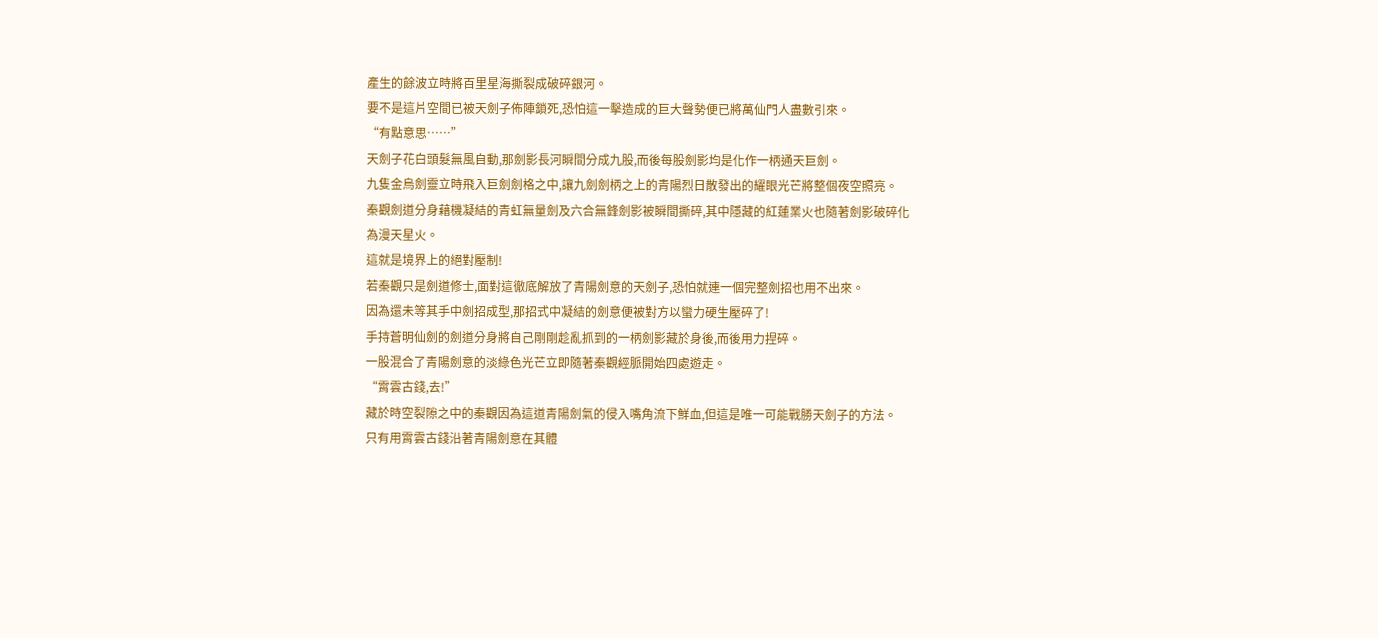產生的餘波立時將百里星海撕裂成破碎銀河。
要不是這片空間已被天劍子佈陣鎖死,恐怕這一擊造成的巨大聲勢便已將萬仙門人盡數引來。
“有點意思……”
天劍子花白頭髮無風自動,那劍影長河瞬間分成九股,而後每股劍影均是化作一柄通天巨劍。
九隻金烏劍靈立時飛入巨劍劍格之中,讓九劍劍柄之上的青陽烈日散發出的耀眼光芒將整個夜空照亮。
秦觀劍道分身藉機凝結的青虹無量劍及六合無鋒劍影被瞬間撕碎,其中隱藏的紅蓮業火也隨著劍影破碎化為漫天星火。
這就是境界上的絕對壓制!
若秦觀只是劍道修士,面對這徹底解放了青陽劍意的天劍子,恐怕就連一個完整劍招也用不出來。
因為還未等其手中劍招成型,那招式中凝結的劍意便被對方以蠻力硬生壓碎了!
手持蒼明仙劍的劍道分身將自己剛剛趁亂抓到的一柄劍影藏於身後,而後用力捏碎。
一股混合了青陽劍意的淡綠色光芒立即隨著秦觀經脈開始四處遊走。
“霄雲古錢,去!”
藏於時空裂隙之中的秦觀因為這道青陽劍氣的侵入嘴角流下鮮血,但這是唯一可能戰勝天劍子的方法。
只有用霄雲古錢沿著青陽劍意在其體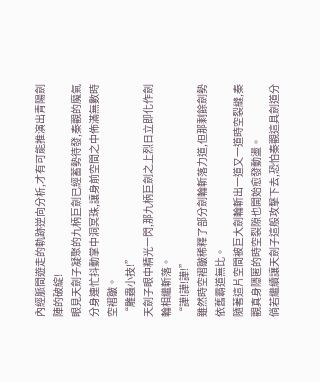內經脈間遊走的軌跡逆向分析,才有可能推演出青陽劍陣的破綻!
眼見天劍子凝聚的九柄巨劍已經蓄勢待發,秦觀的魔氣分身連忙抖動掌中洞冥珠,讓身前空間之中佈滿無數時空褶皺。
“雕蟲小技!”
天劍子眼中精光一閃,那九柄巨劍之上烈日立即化作劍輪相繼斬落。
“譁!譁!譁!”
雖然時空褶皺稀釋了部分劍輪斬落力道,但那剩餘劍勢依舊霸道無比。
隨著這片空間被巨大劍輪斬出一道又一道時空裂縫,秦觀真身隱匿的時空裂隙也開始愈發動盪。
倘若繼續讓天劍子這般攻擊下去,恐怕秦觀這具劍道分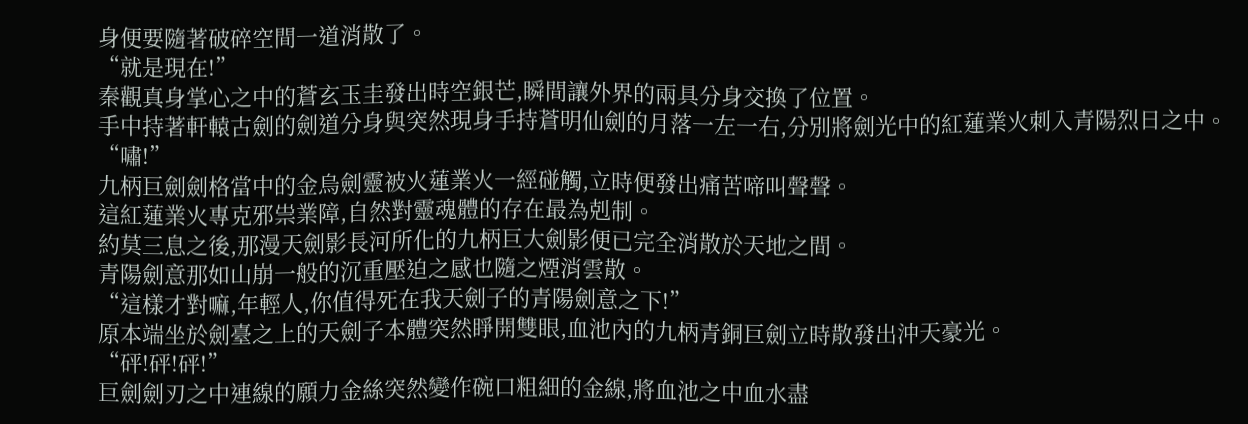身便要隨著破碎空間一道消散了。
“就是現在!”
秦觀真身掌心之中的蒼玄玉圭發出時空銀芒,瞬間讓外界的兩具分身交換了位置。
手中持著軒轅古劍的劍道分身與突然現身手持蒼明仙劍的月落一左一右,分別將劍光中的紅蓮業火刺入青陽烈日之中。
“嘯!”
九柄巨劍劍格當中的金烏劍靈被火蓮業火一經碰觸,立時便發出痛苦啼叫聲聲。
這紅蓮業火專克邪祟業障,自然對靈魂體的存在最為剋制。
約莫三息之後,那漫天劍影長河所化的九柄巨大劍影便已完全消散於天地之間。
青陽劍意那如山崩一般的沉重壓迫之感也隨之煙消雲散。
“這樣才對嘛,年輕人,你值得死在我天劍子的青陽劍意之下!”
原本端坐於劍臺之上的天劍子本體突然睜開雙眼,血池內的九柄青銅巨劍立時散發出沖天豪光。
“砰!砰!砰!”
巨劍劍刃之中連線的願力金絲突然變作碗口粗細的金線,將血池之中血水盡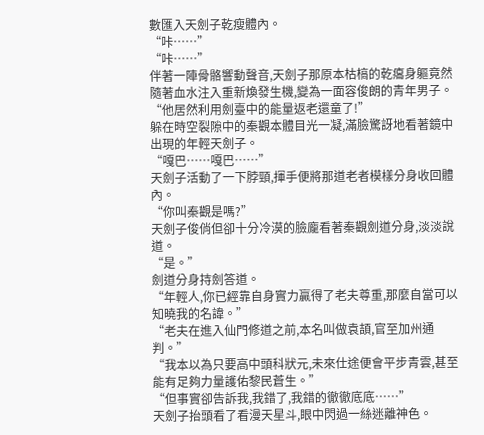數匯入天劍子乾瘦體內。
“咔……”
“咔……”
伴著一陣骨骼響動聲音,天劍子那原本枯槁的乾癟身軀竟然隨著血水注入重新煥發生機,變為一面容俊朗的青年男子。
“他居然利用劍臺中的能量返老還童了!”
躲在時空裂隙中的秦觀本體目光一凝,滿臉驚訝地看著鏡中出現的年輕天劍子。
“嘎巴……嘎巴……”
天劍子活動了一下脖頸,揮手便將那道老者模樣分身收回體內。
“你叫秦觀是嗎?”
天劍子俊俏但卻十分冷漠的臉龐看著秦觀劍道分身,淡淡說道。
“是。”
劍道分身持劍答道。
“年輕人,你已經靠自身實力贏得了老夫尊重,那麼自當可以知曉我的名諱。”
“老夫在進入仙門修道之前,本名叫做袁頡,官至加州通判。”
“我本以為只要高中頭科狀元,未來仕途便會平步青雲,甚至能有足夠力量護佑黎民蒼生。”
“但事實卻告訴我,我錯了,我錯的徹徹底底……”
天劍子抬頭看了看漫天星斗,眼中閃過一絲迷離神色。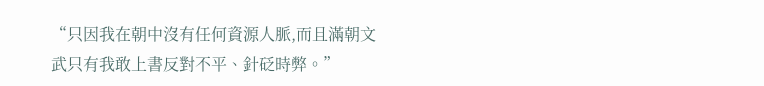“只因我在朝中沒有任何資源人脈,而且滿朝文武只有我敢上書反對不平、針砭時弊。”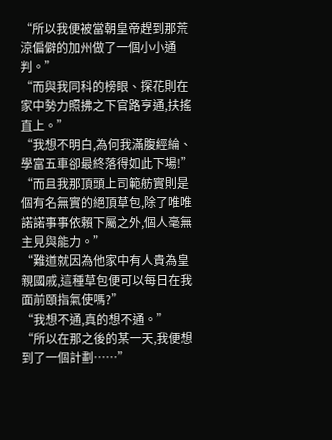“所以我便被當朝皇帝趕到那荒涼偏僻的加州做了一個小小通判。”
“而與我同科的榜眼、探花則在家中勢力照拂之下官路亨通,扶搖直上。”
“我想不明白,為何我滿腹經綸、學富五車卻最終落得如此下場!”
“而且我那頂頭上司範舫實則是個有名無實的絕頂草包,除了唯唯諾諾事事依賴下屬之外,個人毫無主見與能力。”
“難道就因為他家中有人貴為皇親國戚,這種草包便可以每日在我面前頤指氣使嗎?”
“我想不通,真的想不通。”
“所以在那之後的某一天,我便想到了一個計劃……”